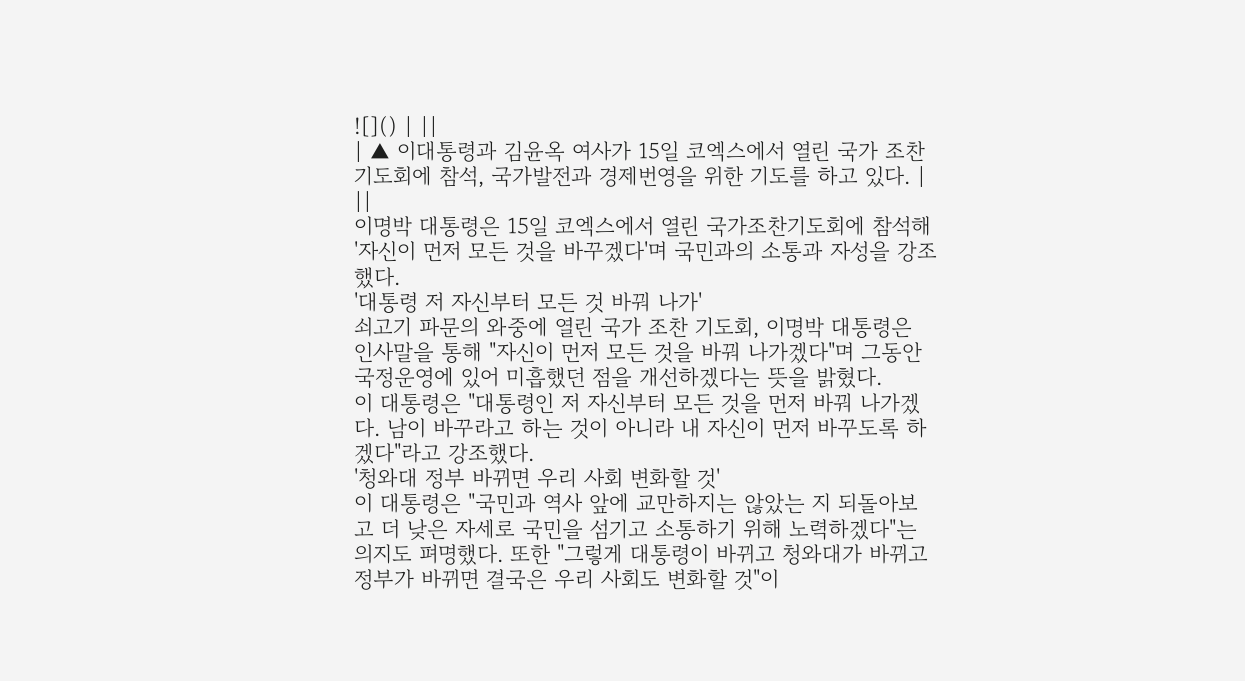![]() | ||
| ▲ 이대통령과 김윤옥 여사가 15일 코엑스에서 열린 국가 조찬기도회에 참석, 국가발전과 경제번영을 위한 기도를 하고 있다. | ||
이명박 대통령은 15일 코엑스에서 열린 국가조찬기도회에 참석해 '자신이 먼저 모든 것을 바꾸겠다'며 국민과의 소통과 자성을 강조했다.
'대통령 저 자신부터 모든 것 바꿔 나가'
쇠고기 파문의 와중에 열린 국가 조찬 기도회, 이명박 대통령은 인사말을 통해 "자신이 먼저 모든 것을 바꿔 나가겠다"며 그동안 국정운영에 있어 미흡했던 점을 개선하겠다는 뜻을 밝혔다.
이 대통령은 "대통령인 저 자신부터 모든 것을 먼저 바꿔 나가겠다. 남이 바꾸라고 하는 것이 아니라 내 자신이 먼저 바꾸도록 하겠다"라고 강조했다.
'청와대 정부 바뀌면 우리 사회 변화할 것'
이 대통령은 "국민과 역사 앞에 교만하지는 않았는 지 되돌아보고 더 낮은 자세로 국민을 섬기고 소통하기 위해 노력하겠다"는 의지도 펴명했다. 또한 "그렇게 대통령이 바뀌고 청와대가 바뀌고 정부가 바뀌면 결국은 우리 사회도 변화할 것"이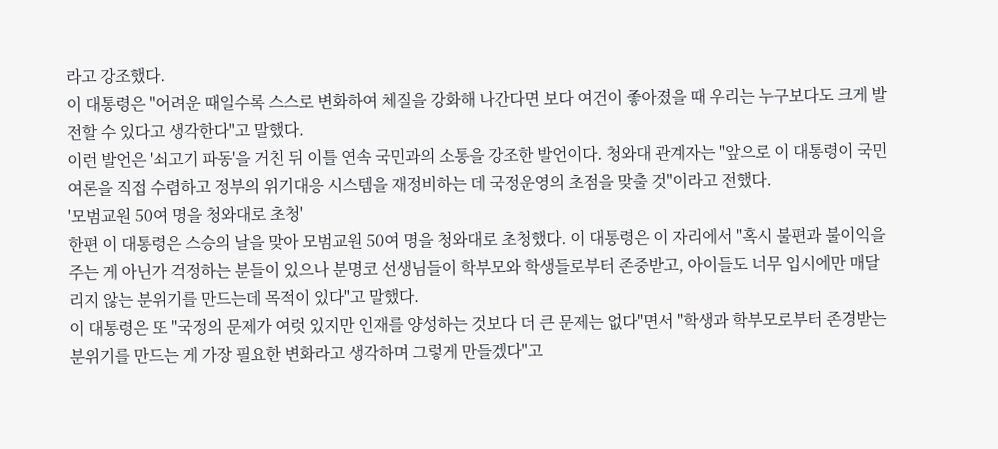라고 강조했다.
이 대통령은 "어려운 때일수록 스스로 변화하여 체질을 강화해 나간다면 보다 여건이 좋아졌을 때 우리는 누구보다도 크게 발전할 수 있다고 생각한다"고 말했다.
이런 발언은 '쇠고기 파동'을 거친 뒤 이틀 연속 국민과의 소통을 강조한 발언이다. 청와대 관계자는 "앞으로 이 대통령이 국민 여론을 직접 수렴하고 정부의 위기대응 시스템을 재정비하는 데 국정운영의 초점을 맞출 것"이라고 전했다.
'모범교원 50여 명을 청와대로 초청'
한편 이 대통령은 스승의 날을 맞아 모범교원 50여 명을 청와대로 초청했다. 이 대통령은 이 자리에서 "혹시 불편과 불이익을 주는 게 아닌가 걱정하는 분들이 있으나 분명코 선생님들이 학부모와 학생들로부터 존중받고, 아이들도 너무 입시에만 매달리지 않는 분위기를 만드는데 목적이 있다"고 말했다.
이 대통령은 또 "국정의 문제가 여럿 있지만 인재를 양성하는 것보다 더 큰 문제는 없다"면서 "학생과 학부모로부터 존경받는 분위기를 만드는 게 가장 필요한 변화라고 생각하며 그렇게 만들겠다"고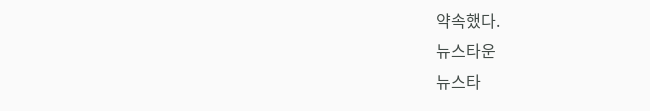약속했다.
뉴스타운
뉴스타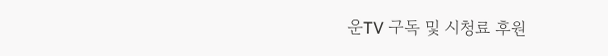운TV 구독 및 시청료 후원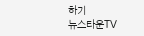하기
뉴스타운TV